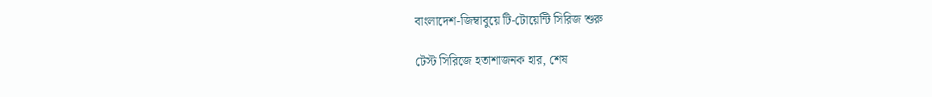বাংলাদেশ-জিম্বাবুয়ে টি-টোয়েন্টি সিরিজ শুরু

টেস্ট সিরিজে হতাশাজনক হার, শেষ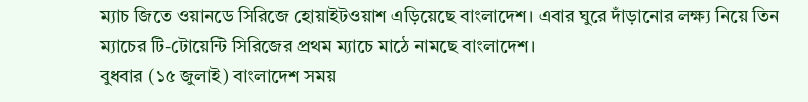ম্যাচ জিতে ওয়ানডে সিরিজে হোয়াইটওয়াশ এড়িয়েছে বাংলাদেশ। এবার ঘুরে দাঁড়ানোর লক্ষ্য নিয়ে তিন ম্যাচের টি-টোয়েন্টি সিরিজের প্রথম ম্যাচে মাঠে নামছে বাংলাদেশ।
বুধবার (১৫ জুলাই) বাংলাদেশ সময়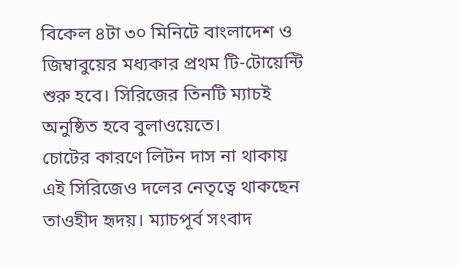বিকেল ৪টা ৩০ মিনিটে বাংলাদেশ ও জিম্বাবুয়ের মধ্যকার প্রথম টি-টোয়েন্টি শুরু হবে। সিরিজের তিনটি ম্যাচই অনুষ্ঠিত হবে বুলাওয়েতে।
চোটের কারণে লিটন দাস না থাকায় এই সিরিজেও দলের নেতৃত্বে থাকছেন তাওহীদ হৃদয়। ম্যাচপূর্ব সংবাদ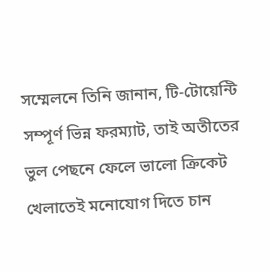সম্মেলনে তিনি জানান, টি-টোয়েন্টি সম্পূর্ণ ভিন্ন ফরম্যাট, তাই অতীতের ভুল পেছনে ফেলে ভালো ক্রিকেট খেলাতেই মনোযোগ দিতে চান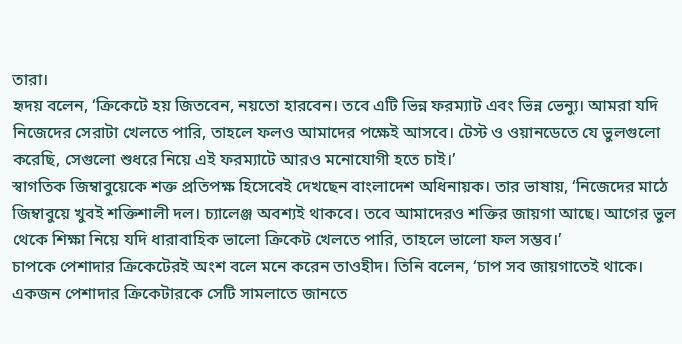তারা।
হৃদয় বলেন, ‘ক্রিকেটে হয় জিতবেন, নয়তো হারবেন। তবে এটি ভিন্ন ফরম্যাট এবং ভিন্ন ভেন্যু। আমরা যদি নিজেদের সেরাটা খেলতে পারি, তাহলে ফলও আমাদের পক্ষেই আসবে। টেস্ট ও ওয়ানডেতে যে ভুলগুলো করেছি, সেগুলো শুধরে নিয়ে এই ফরম্যাটে আরও মনোযোগী হতে চাই।’
স্বাগতিক জিম্বাবুয়েকে শক্ত প্রতিপক্ষ হিসেবেই দেখছেন বাংলাদেশ অধিনায়ক। তার ভাষায়, ‘নিজেদের মাঠে জিম্বাবুয়ে খুবই শক্তিশালী দল। চ্যালেঞ্জ অবশ্যই থাকবে। তবে আমাদেরও শক্তির জায়গা আছে। আগের ভুল থেকে শিক্ষা নিয়ে যদি ধারাবাহিক ভালো ক্রিকেট খেলতে পারি, তাহলে ভালো ফল সম্ভব।’
চাপকে পেশাদার ক্রিকেটেরই অংশ বলে মনে করেন তাওহীদ। তিনি বলেন, ‘চাপ সব জায়গাতেই থাকে। একজন পেশাদার ক্রিকেটারকে সেটি সামলাতে জানতে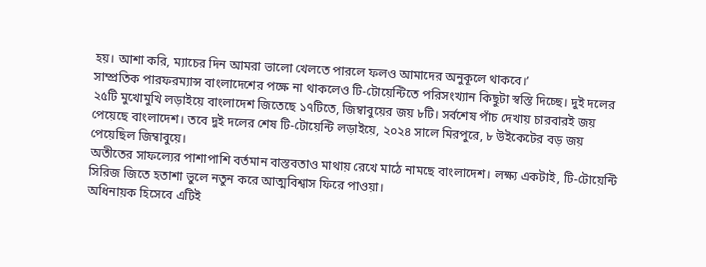হয়। আশা করি, ম্যাচের দিন আমরা ভালো খেলতে পারলে ফলও আমাদের অনুকূলে থাকবে।’
সাম্প্রতিক পারফরম্যান্স বাংলাদেশের পক্ষে না থাকলেও টি-টোয়েন্টিতে পরিসংখ্যান কিছুটা স্বস্তি দিচ্ছে। দুই দলের ২৫টি মুখোমুখি লড়াইয়ে বাংলাদেশ জিতেছে ১৭টিতে, জিম্বাবুয়ের জয় ৮টি। সর্বশেষ পাঁচ দেখায় চারবারই জয় পেয়েছে বাংলাদেশ। তবে দুই দলের শেষ টি-টোয়েন্টি লড়াইয়ে, ২০২৪ সালে মিরপুরে, ৮ উইকেটের বড় জয় পেয়েছিল জিম্বাবুয়ে।
অতীতের সাফল্যের পাশাপাশি বর্তমান বাস্তবতাও মাথায় রেখে মাঠে নামছে বাংলাদেশ। লক্ষ্য একটাই, টি-টোয়েন্টি সিরিজ জিতে হতাশা ভুলে নতুন করে আত্মবিশ্বাস ফিরে পাওয়া।
অধিনায়ক হিসেবে এটিই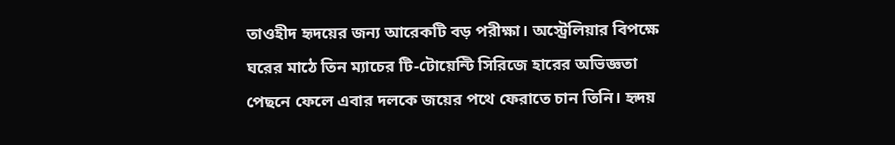তাওহীদ হৃদয়ের জন্য আরেকটি বড় পরীক্ষা। অস্ট্রেলিয়ার বিপক্ষে ঘরের মাঠে তিন ম্যাচের টি-টোয়েন্টি সিরিজে হারের অভিজ্ঞতা পেছনে ফেলে এবার দলকে জয়ের পথে ফেরাতে চান তিনি। হৃদয়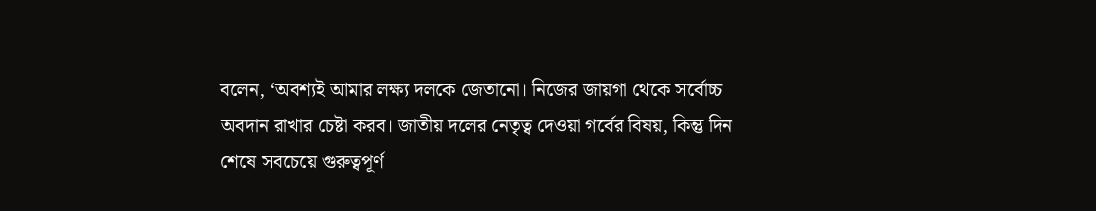বলেন, ‘অবশ্যই আমার লক্ষ্য দলকে জেতানো। নিজের জায়গা থেকে সর্বোচ্চ অবদান রাখার চেষ্টা করব। জাতীয় দলের নেতৃত্ব দেওয়া গর্বের বিষয়, কিন্তু দিন শেষে সবচেয়ে গুরুত্বপূর্ণ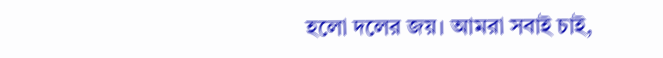হলো দলের জয়। আমরা সবাই চাই,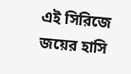এই সিরিজে জয়ের হাসি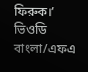ফিরুক।’
ভিওডি বাংলা/এফএ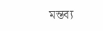মন্তব্য